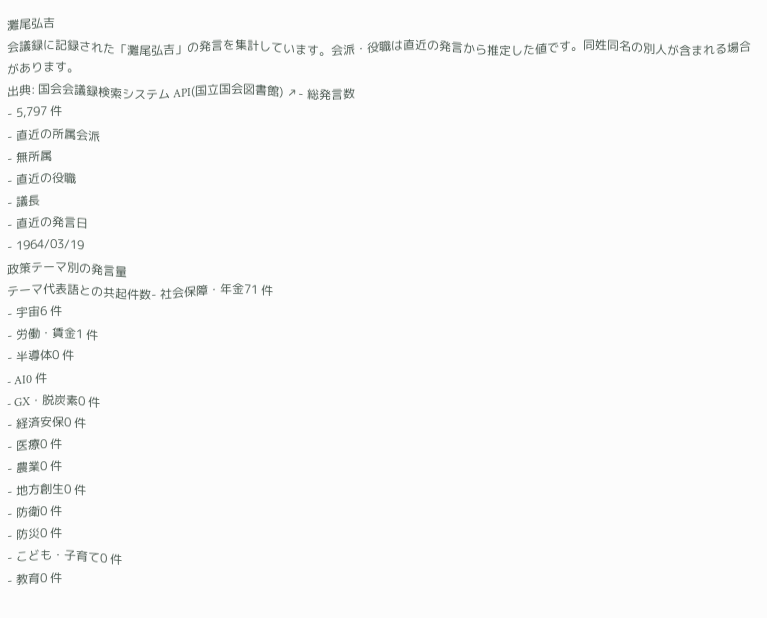灘尾弘吉
会議録に記録された「灘尾弘吉」の発言を集計しています。会派・役職は直近の発言から推定した値です。同姓同名の別人が含まれる場合があります。
出典: 国会会議録検索システム API(国立国会図書館) ↗- 総発言数
- 5,797 件
- 直近の所属会派
- 無所属
- 直近の役職
- 議長
- 直近の発言日
- 1964/03/19
政策テーマ別の発言量
テーマ代表語との共起件数- 社会保障・年金71 件
- 宇宙6 件
- 労働・賃金1 件
- 半導体0 件
- AI0 件
- GX・脱炭素0 件
- 経済安保0 件
- 医療0 件
- 農業0 件
- 地方創生0 件
- 防衛0 件
- 防災0 件
- こども・子育て0 件
- 教育0 件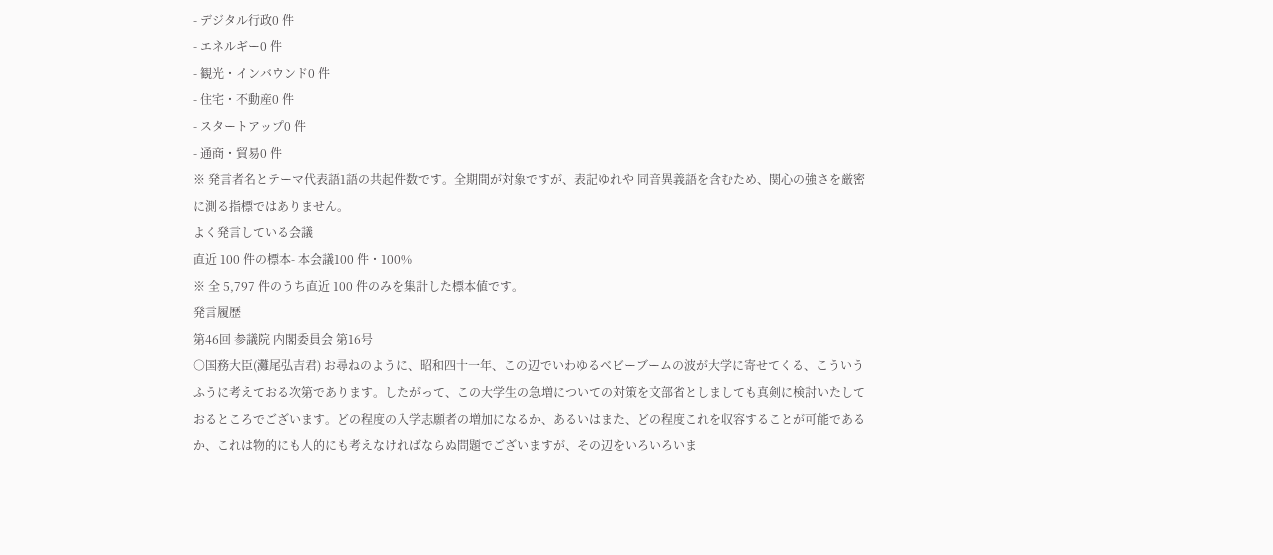- デジタル行政0 件
- エネルギー0 件
- 観光・インバウンド0 件
- 住宅・不動産0 件
- スタートアップ0 件
- 通商・貿易0 件
※ 発言者名とテーマ代表語1語の共起件数です。全期間が対象ですが、表記ゆれや 同音異義語を含むため、関心の強さを厳密に測る指標ではありません。
よく発言している会議
直近 100 件の標本- 本会議100 件・100%
※ 全 5,797 件のうち直近 100 件のみを集計した標本値です。
発言履歴
第46回 参議院 内閣委員会 第16号
○国務大臣(灘尾弘吉君) お尋ねのように、昭和四十一年、この辺でいわゆるベビーブームの波が大学に寄せてくる、こういうふうに考えておる次第であります。したがって、この大学生の急増についての対策を文部省としましても真剣に検討いたしておるところでございます。どの程度の入学志願者の増加になるか、あるいはまた、どの程度これを収容することが可能であるか、これは物的にも人的にも考えなければならぬ問題でございますが、その辺をいろいろいま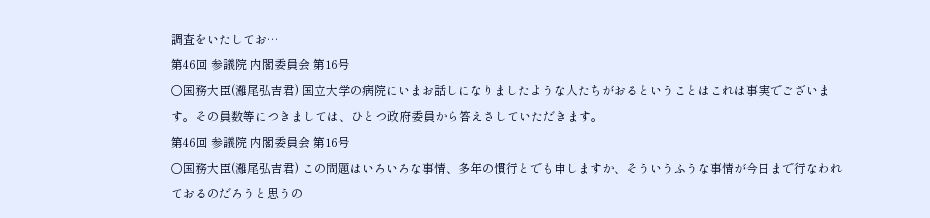調査をいたしてお…
第46回 参議院 内閣委員会 第16号
○国務大臣(灘尾弘吉君) 国立大学の病院にいまお話しになりましたような人たちがおるということはこれは事実でございます。その員数等につきましては、ひとつ政府委員から答えさしていただきます。
第46回 参議院 内閣委員会 第16号
○国務大臣(灘尾弘吉君) この問題はいろいろな事情、多年の慣行とでも申しますか、そういうふうな事情が今日まで行なわれておるのだろうと思うの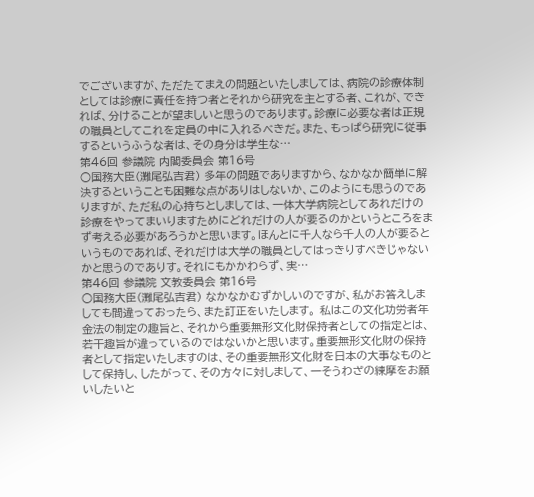でございますが、ただたてまえの問題といたしましては、病院の診療体制としては診療に責任を持つ者とそれから研究を主とする者、これが、できれば、分けることが望ましいと思うのであります。診療に必要な者は正規の職員としてこれを定員の中に入れるべきだ。また、もっぱら研究に従事するというふうな者は、その身分は学生な…
第46回 参議院 内閣委員会 第16号
○国務大臣(灘尾弘吉君) 多年の問題でありますから、なかなか簡単に解決するということも困難な点がありはしないか、このようにも思うのでありますが、ただ私の心持ちとしましては、一体大学病院としてあれだけの診療をやってまいりますためにどれだけの人が要るのかというところをまず考える必要があろうかと思います。ほんとに千人なら千人の人が要るというものであれば、それだけは大学の職員としてはっきりすべきじゃないかと思うのでありす。それにもかかわらず、実…
第46回 参議院 文教委員会 第16号
○国務大臣(灘尾弘吉君) なかなかむずかしいのですが、私がお答えしましても間違っておったら、また訂正をいたします。 私はこの文化功労者年金法の制定の趣旨と、それから重要無形文化財保持者としての指定とは、若干趣旨が違っているのではないかと思います。重要無形文化財の保持者として指定いたしますのは、その重要無形文化財を日本の大事なものとして保持し、したがって、その方々に対しまして、一そうわざの練摩をお願いしたいと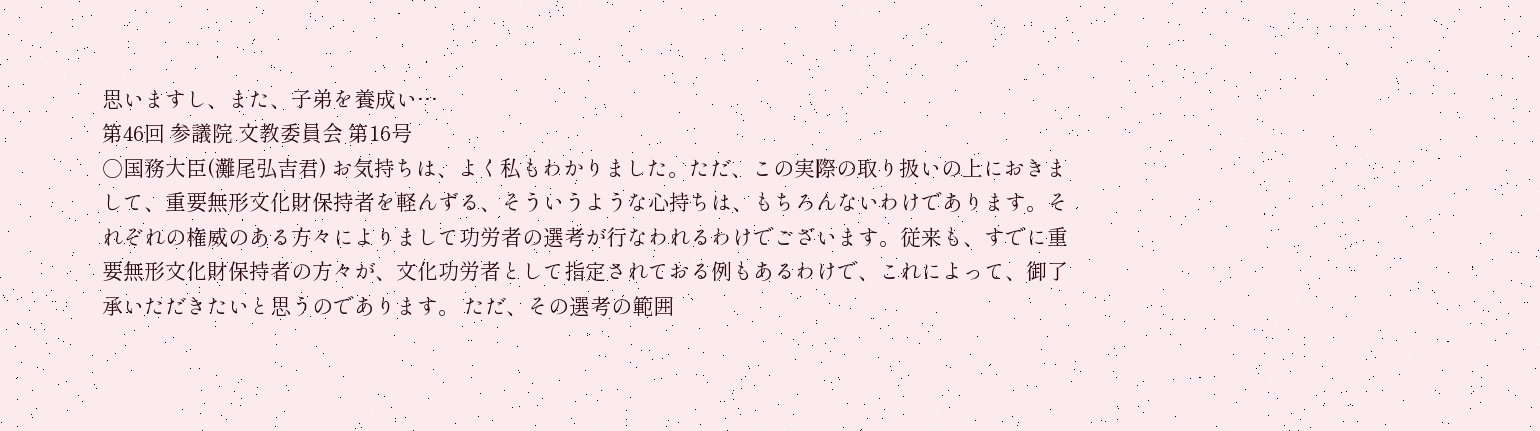思いますし、また、子弟を養成い…
第46回 参議院 文教委員会 第16号
○国務大臣(灘尾弘吉君) お気持ちは、よく私もわかりました。ただ、この実際の取り扱いの上におきまして、重要無形文化財保持者を軽んずる、そういうような心持ちは、もちろんないわけであります。それぞれの権威のある方々によりまして功労者の選考が行なわれるわけでございます。従来も、すでに重要無形文化財保持者の方々が、文化功労者として指定されておる例もあるわけで、これによって、御了承いただきたいと思うのであります。 ただ、その選考の範囲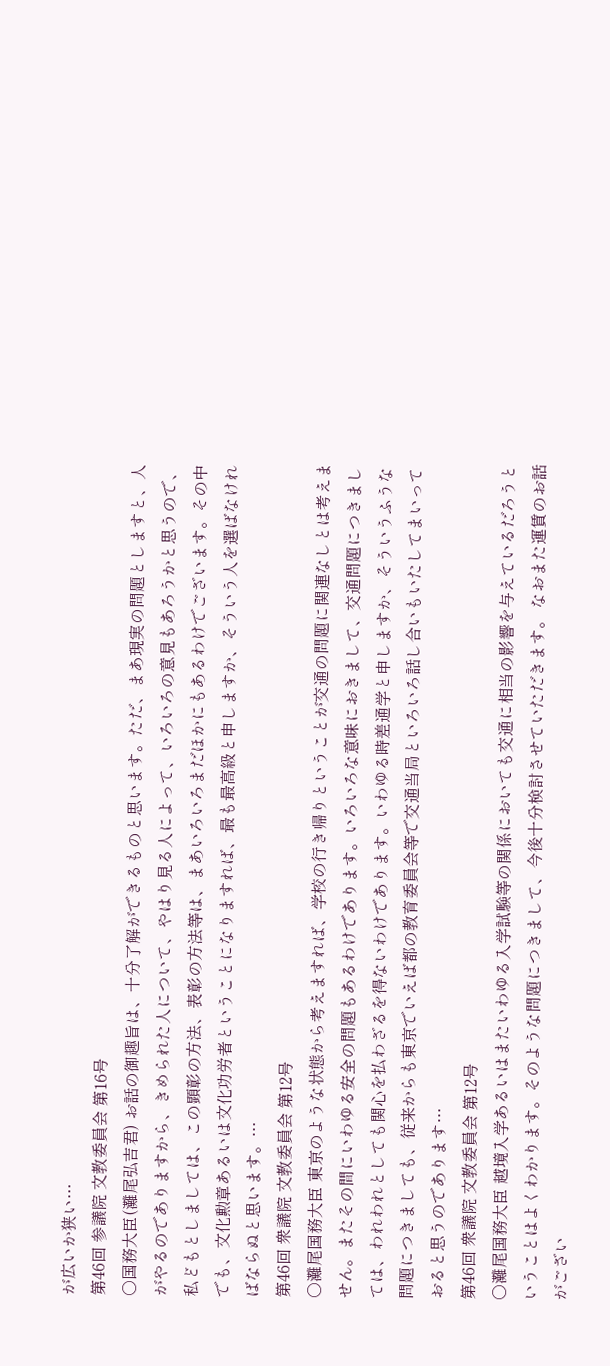が広いか狭い…
第46回 参議院 文教委員会 第16号
○国務大臣(灘尾弘吉君) お話の御趣旨は、十分了解ができるものと思います。ただ、まあ現実の問題としますと、人がやるのでありますから、きめられた人について、やはり見る人によって、いろいろの意見もあろうかと思うので、私どもとしましては、この顕彰の方法、表彰の方法等は、まあいろいろまだほかにもあるわけでございます。その中でも、文化勲章あるいは文化功労者ということになりますれば、最も最高級と申しますか、そういう人を選ばなければならぬと思います。…
第46回 衆議院 文教委員会 第12号
○灘尾国務大臣 東京のような状態から考えますれば、学校の行き帰りということが交通の問題に関連なしとは考えません。またその間にいわゆる安全の問題もあるわけであります。いろいろな意味におきまして、交通問題につきましては、われわれとしても関心を払わざるを得ないわけであります。いわゆる時差通学と申しますか、そういうふうな問題につきましても、従来からも東京でいえば都の教育委員会等で交通当局といろいろ話し合いもいたしてまいっておると思うのであります…
第46回 衆議院 文教委員会 第12号
○灘尾国務大臣 越境入学あるいはまたいわゆる入学試験等の関係においても交通に相当の影響を与えているだろうということはよくわかります。そのような問題につきまして、今後十分検討させていただきます。 なおまた運賃のお話がござい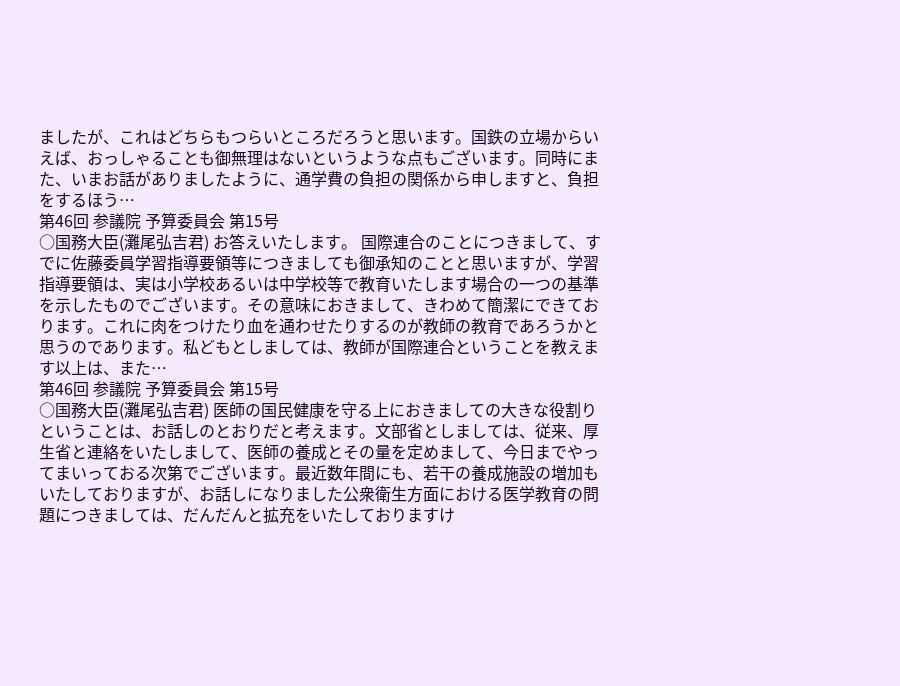ましたが、これはどちらもつらいところだろうと思います。国鉄の立場からいえば、おっしゃることも御無理はないというような点もございます。同時にまた、いまお話がありましたように、通学費の負担の関係から申しますと、負担をするほう…
第46回 参議院 予算委員会 第15号
○国務大臣(灘尾弘吉君) お答えいたします。 国際連合のことにつきまして、すでに佐藤委員学習指導要領等につきましても御承知のことと思いますが、学習指導要領は、実は小学校あるいは中学校等で教育いたします場合の一つの基準を示したものでございます。その意味におきまして、きわめて簡潔にできております。これに肉をつけたり血を通わせたりするのが教師の教育であろうかと思うのであります。私どもとしましては、教師が国際連合ということを教えます以上は、また…
第46回 参議院 予算委員会 第15号
○国務大臣(灘尾弘吉君) 医師の国民健康を守る上におきましての大きな役割りということは、お話しのとおりだと考えます。文部省としましては、従来、厚生省と連絡をいたしまして、医師の養成とその量を定めまして、今日までやってまいっておる次第でございます。最近数年間にも、若干の養成施設の増加もいたしておりますが、お話しになりました公衆衛生方面における医学教育の問題につきましては、だんだんと拡充をいたしておりますけ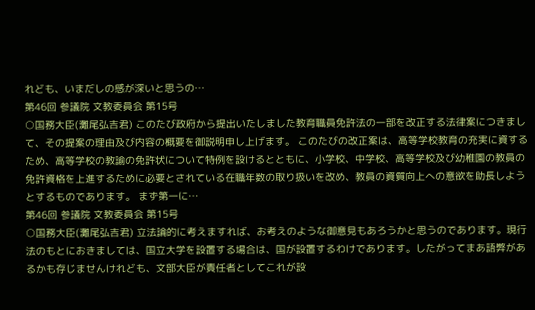れども、いまだしの感が深いと思うの…
第46回 参議院 文教委員会 第15号
○国務大臣(灘尾弘吉君) このたび政府から提出いたしました教育職員免許法の一部を改正する法律案につきまして、その提案の理由及び内容の概要を御説明申し上げます。 このたびの改正案は、高等学校教育の充実に資するため、高等学校の教諭の免許状について特例を設けるとともに、小学校、中学校、高等学校及び幼稚園の教員の免許資格を上進するために必要とされている在職年数の取り扱いを改め、教員の資質向上への意欲を助長しようとするものであります。 まず第一に…
第46回 参議院 文教委員会 第15号
○国務大臣(灘尾弘吉君) 立法論的に考えますれば、お考えのような御意見もあろうかと思うのであります。現行法のもとにおきましては、国立大学を設置する場合は、国が設置するわけであります。したがってまあ語弊があるかも存じませんけれども、文部大臣が責任者としてこれが設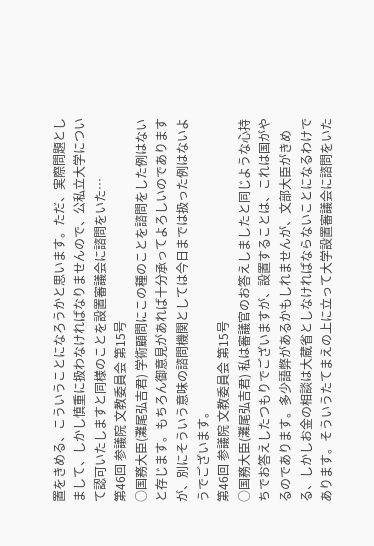置をきめる、こういうことになろうかと思います。ただ、実際問題としまして、しかし慎重に扱わなければなりませんので、公私立大学について認可いたしますと同様のことを設置審議会に諮問をいた…
第46回 参議院 文教委員会 第15号
○国務大臣(灘尾弘吉君) 学術顧問にこの種のことを諮問をした例はないと存じます。もちろん御意見があれば十分承ってよろしいのでありますが、別にそういう意味の諮問機関としては今日までは扱った例はないようでございます。
第46回 参議院 文教委員会 第15号
○国務大臣(灘尾弘吉君) 私は審議官のお答えしましたと同じような心持ちでお答えしたつもりでございますが、設置することは、これは国がやるのであります。多少語弊があるかもしれませんが、文部大臣がきめる、しかしお金の相談は大蔵省としなければならないことになるわけであります。そういうたてまえの上に立って大学設置審議会に諮問をいた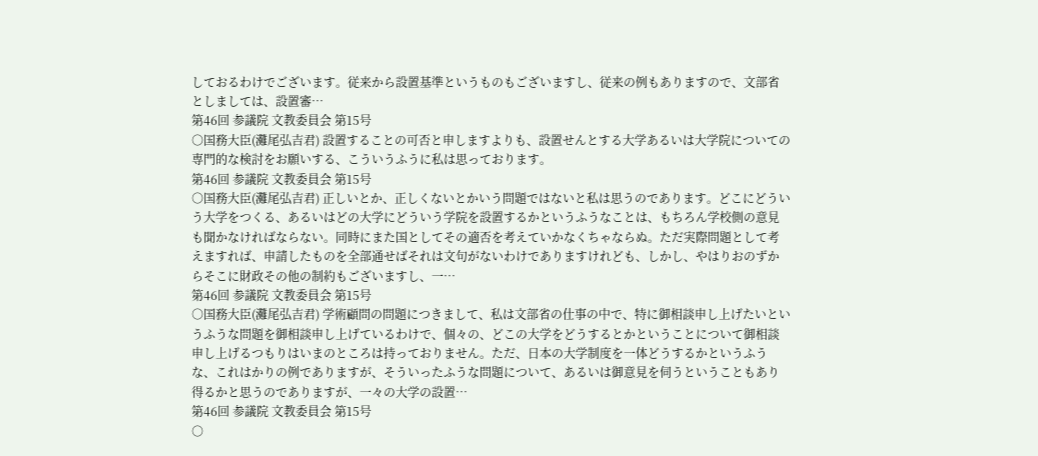しておるわけでございます。従来から設置基準というものもございますし、従来の例もありますので、文部省としましては、設置審…
第46回 参議院 文教委員会 第15号
○国務大臣(灘尾弘吉君) 設置することの可否と申しますよりも、設置せんとする大学あるいは大学院についての専門的な検討をお願いする、こういうふうに私は思っております。
第46回 参議院 文教委員会 第15号
○国務大臣(灘尾弘吉君) 正しいとか、正しくないとかいう問題ではないと私は思うのであります。どこにどういう大学をつくる、あるいはどの大学にどういう学院を設置するかというふうなことは、もちろん学校側の意見も聞かなければならない。同時にまた国としてその適否を考えていかなくちゃならぬ。ただ実際問題として考えますれば、申請したものを全部通せばそれは文句がないわけでありますけれども、しかし、やはりおのずからそこに財政その他の制約もございますし、一…
第46回 参議院 文教委員会 第15号
○国務大臣(灘尾弘吉君) 学術顧問の問題につきまして、私は文部省の仕事の中で、特に御相談申し上げたいというふうな問題を御相談申し上げているわけで、個々の、どこの大学をどうするとかということについて御相談申し上げるつもりはいまのところは持っておりません。ただ、日本の大学制度を一体どうするかというふうな、これはかりの例でありますが、そういったふうな問題について、あるいは御意見を伺うということもあり得るかと思うのでありますが、一々の大学の設置…
第46回 参議院 文教委員会 第15号
○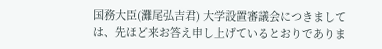国務大臣(灘尾弘吉君) 大学設置審議会につきましては、先ほど来お答え申し上げているとおりでありま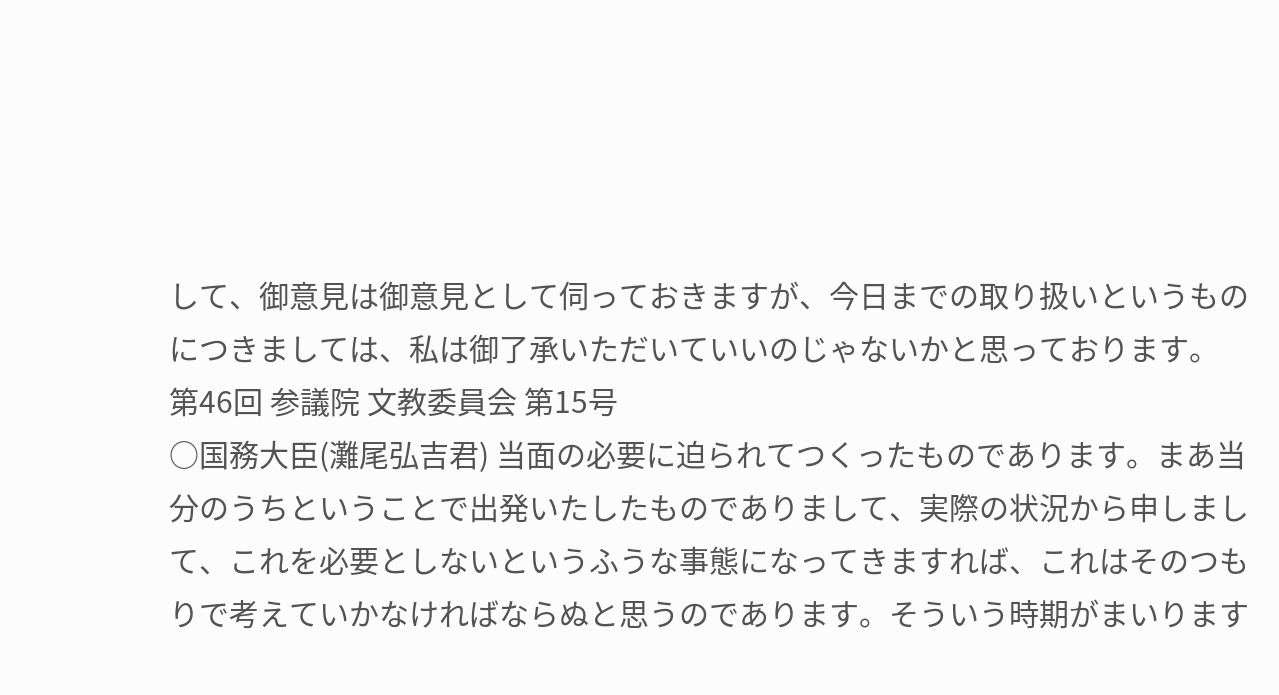して、御意見は御意見として伺っておきますが、今日までの取り扱いというものにつきましては、私は御了承いただいていいのじゃないかと思っております。
第46回 参議院 文教委員会 第15号
○国務大臣(灘尾弘吉君) 当面の必要に迫られてつくったものであります。まあ当分のうちということで出発いたしたものでありまして、実際の状況から申しまして、これを必要としないというふうな事態になってきますれば、これはそのつもりで考えていかなければならぬと思うのであります。そういう時期がまいります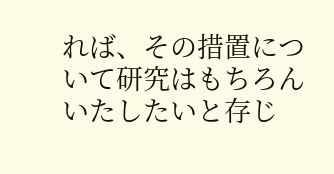れば、その措置について研究はもちろんいたしたいと存じ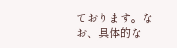ております。なお、具体的な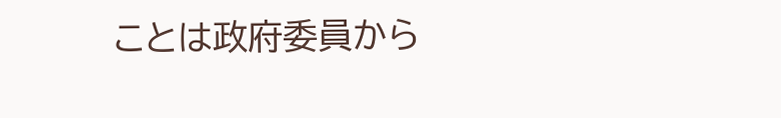ことは政府委員から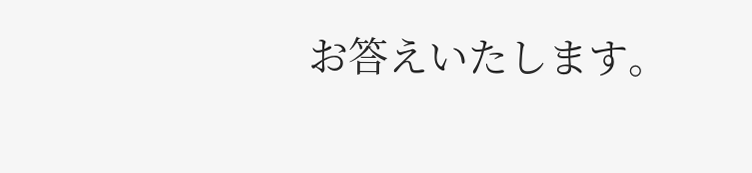お答えいたします。